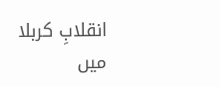انقلابِ کربلا میں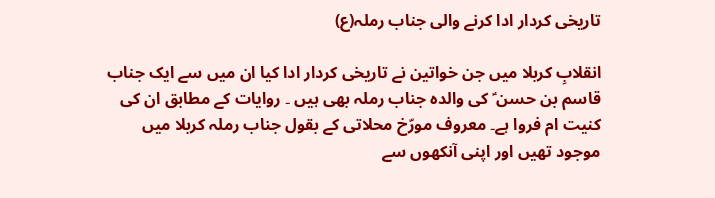تاریخی کردار ادا کرنے والی جناب رملہ(ع)

انقلابِ کربلا میں جن خواتین نے تاریخی کردار ادا کیا ان میں سے ایک جناب قاسم بن حسن ؑ کی والدہ جناب رملہ بھی ہیں ۔ روایات کے مطابق ان کی کنیت ام فروا ہے۔ معروف مورّخ محلاتی کے بقول جناب رملہ کربلا میں موجود تھیں اور اپنی آنکھوں سے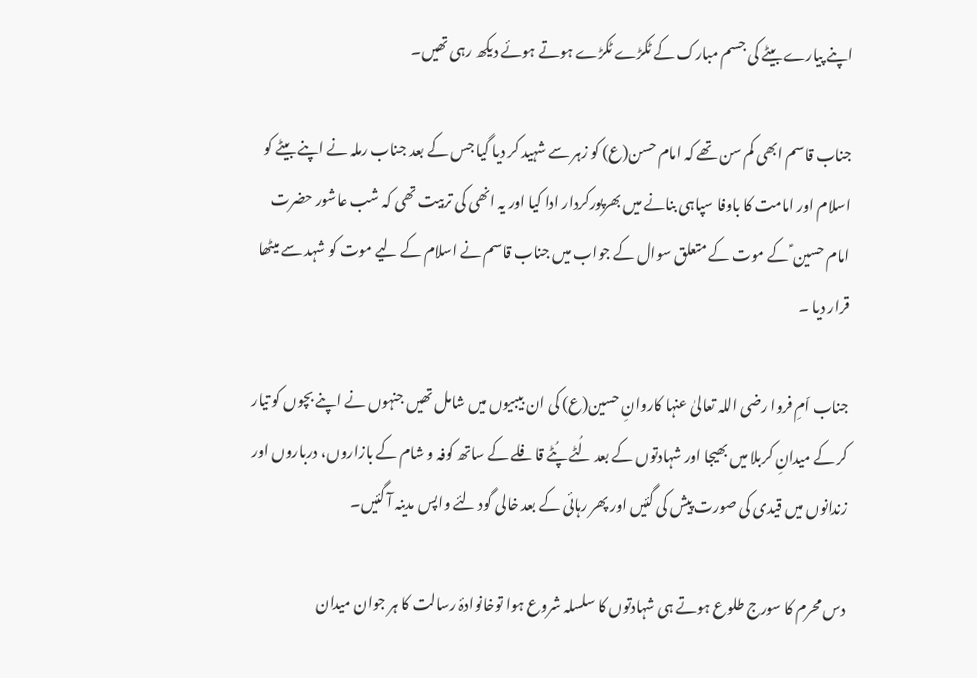اپنے پیارے بیٹے کی جسم مبارک کے ٹکڑے ٹکڑے ہوتے ہوئے دیکھ رہی تھیں۔

جناب قاسم ابھی کم سن تھے کہ امام حسن(ع) کو زہر سے شہید کر دیا گيا جس کے بعد جناب رملہ نے اپنے بیٹے کو اسلام اور امامت کا باوفا سپاہی بنانے میں بھرپورکردار ادا کیا اور یہ انھی کی تربیت تھی کہ شب عاشور حضرت امام حسین ؑ کے موت کے متعلق سوال کے جواب میں جناب قاسم نے اسلام کے لیے موت کو شہد سے میٹھا قرار دیا ۔

جناب اّمِ فروا رضی اللہ تعالیٰ عنہا کاروانِ حسین(ع) کی ان بیبیوں میں شامل تھیں جنہوں نے اپنے بچوں کو تیار کر کے میدانِ کربلا میں بھیجا اور شہادتوں کے بعد لُٹے پُٹے قافلے کے ساتھ کوفہ و شام کے بازاروں، درباروں اور زندانوں میں قیدی کی صورت پیش کی گئیں اور پھر رہائی کے بعد خالی گود لئے واپس مدینہ آ گئیں۔

دس محرم کا سورج طلوع ہوتے ہی شہادتوں کا سلسلہ شروع ہوا توخانوادۂ رسالت کا ہر جوان میدان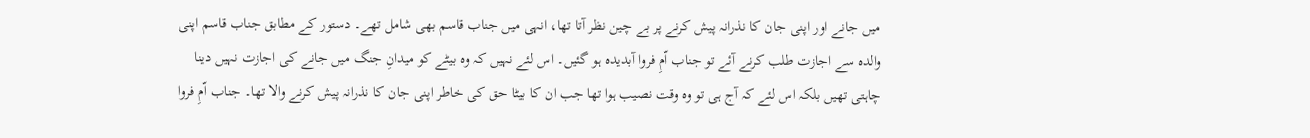میں جانے اور اپنی جان کا نذرانہ پیش کرنے پر بے چین نظر آتا تھا، انہی میں جناب قاسم بھی شامل تھے۔ دستور کے مطابق جناب قاسم اپنی والدہ سے اجازت طلب کرنے آئے تو جناب اّمِ فروا آبدیدہ ہو گئیں۔ اس لئے نہیں کہ وہ بیٹے کو میدانِ جنگ میں جانے کی اجازت نہیں دینا چاہتی تھیں بلکہ اس لئے کہ آج ہی تو وہ وقت نصیب ہوا تھا جب ان کا بیٹا حق کی خاطر اپنی جان کا نذرانہ پیش کرنے والا تھا۔ جناب اّمِ فروا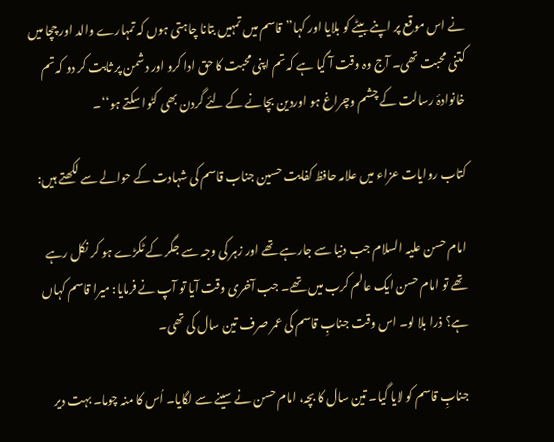نے اس موقع پر اپنے بیٹے کو بلایا اور کہا’’قاسم میں تمہیں بتانا چاہتی ہوں کہ تمہارے والد اور چچا میں کتنی محبت تھی۔ آج وہ وقت آ گیا ہے کہ تم اپنی محبت کا حق ادا کرو اور دشمن پر ثابت کر دو کہ تم خانوادۂ رسالت کے چشم وچراغ ہو اوردین بچانے کے لئے گردن بھی کٹوا سکتے ہو‘‘۔

کتاب روایات عزاء میں علامہ حافظ کفایت حسین جناب قاسم کی شہادت کے حوالے سے لکھتے ہیں:

امام حسن علیہ السلام جب دنیا سے جارہے تھے اور زہر کی وجہ سے جگر کے ٹکڑے ہو کر نکل رہے تھے تو امام حسن ایک عالم کرب میں تھے۔ جب آخری وقت آیا تو آپ نے فرمایا: میرا قاسم کہاں ہے؟ ذرا بلا لو۔ اس وقت جنابِ قاسم کی عمر صرف تین سال کی تھی۔

جنابِ قاسم کو لایا گیا۔ تین سال کا بچہ، امام حسن نے سینے سے لگایا۔ اُس کا منہ چوما۔ بہت دیر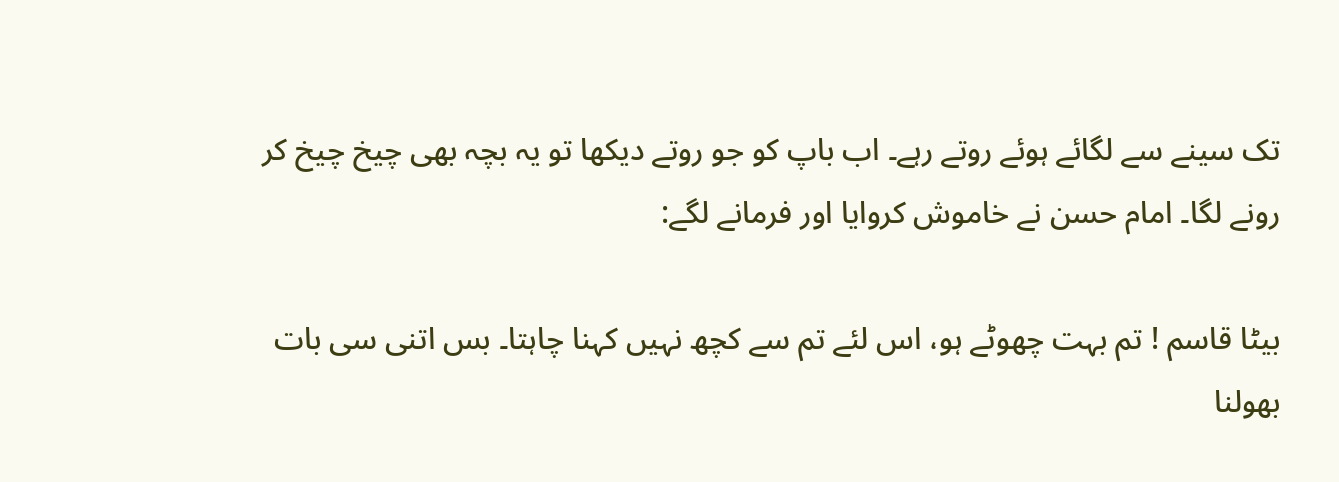تک سینے سے لگائے ہوئے روتے رہے۔ اب باپ کو جو روتے دیکھا تو یہ بچہ بھی چیخ چیخ کر رونے لگا۔ امام حسن نے خاموش کروایا اور فرمانے لگے:

بیٹا قاسم ! تم بہت چھوٹے ہو، اس لئے تم سے کچھ نہیں کہنا چاہتا۔ بس اتنی سی بات بھولنا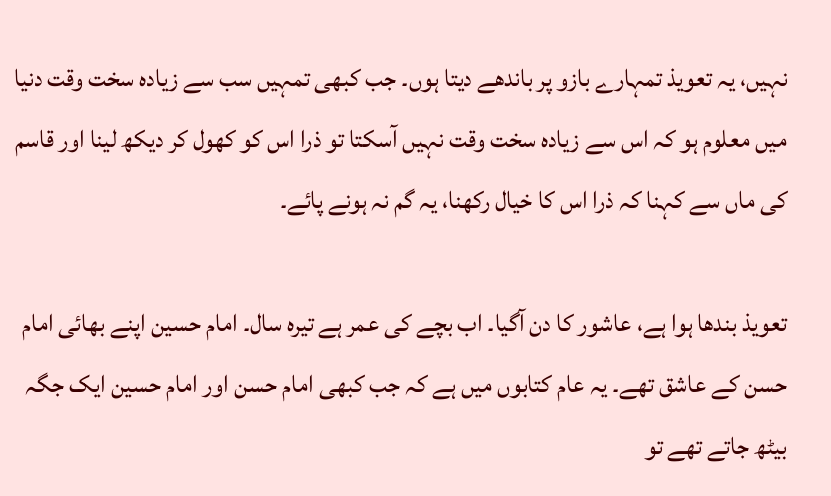نہیں، یہ تعویذ تمہارے بازو پر باندھے دیتا ہوں۔ جب کبھی تمہیں سب سے زیادہ سخت وقت دنیا میں معلوم ہو کہ اس سے زیادہ سخت وقت نہیں آسکتا تو ذرا اس کو کھول کر دیکھ لینا اور قاسم کی ماں سے کہنا کہ ذرا اس کا خیال رکھنا، یہ گم نہ ہونے پائے۔

تعویذ بندھا ہوا ہے، عاشور کا دن آگیا۔ اب بچے کی عمر ہے تیرہ سال۔ امام حسین اپنے بھائی امام حسن کے عاشق تھے۔ یہ عام کتابوں میں ہے کہ جب کبھی امام حسن اور امام حسین ایک جگہ بیٹھ جاتے تھے تو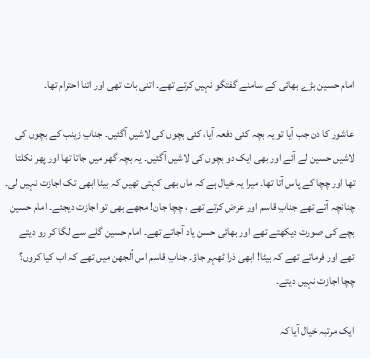امام حسین بڑے بھائی کے سامنے گفتگو نہیں کرتے تھے۔ اتنی بات تھی اور اتنا احترام تھا۔

عاشور کا دن جب آیا تو یہ بچہ کئی دفعہ آیا، کئی بچوں کی لاشیں آگئیں۔ جنابِ زینب کے بچوں کی لاشیں حسین لے آئے اور بھی ایک دو بچوں کی لاشیں آگئیں۔ یہ بچہ گھر میں جاتا تھا اور پھر نکلتا تھا اور چچا کے پاس آتا تھا۔ میرا یہ خیال ہے کہ ماں بھی کہتی تھیں کہ بیٹا ابھی تک اجازت نہیں لی۔ چنانچہ آتے تھے جنابِ قاسم اور عرض کرتے تھے ، چچا جان! مجھے بھی تو اجازت دیجئے۔ امام حسین بچے کی صورت دیکھتے تھے اور بھائی حسن یاد آجاتے تھے۔ امام حسین گلے سے لگا کر رو دیتے تھے اور فرماتے تھے کہ بیٹا! ابھی ذرا ٹھہر جاؤ۔ جنابِ قاسم اس اُلجھن میں تھے کہ اب کیا کروں؟ چچا اجازت نہیں دیتے۔

ایک مرتبہ خیال آیا کہ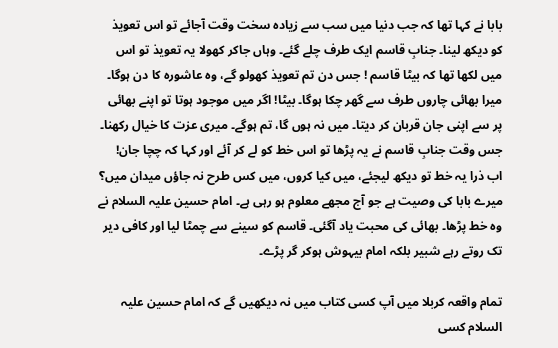بابا نے کہا تھا کہ جب دنیا میں سب سے زیادہ سخت وقت آجائے تو اس تعویذ کو دیکھ لینا۔ جنابِ قاسم ایک طرف چلے گئے۔ وہاں جاکر کھولا یہ تعویذ تو اس میں لکھا تھا کہ بیٹا قاسم ! جس دن تم تعویذ کھولو گے، وہ عاشورہ کا دن ہوگا۔ میرا بھائی چاروں طرف سے گھر چکا ہوگا۔ بیٹا! اگر میں موجود ہوتا تو اپنے بھائی پر سے اپنی جان قربان کر دیتا۔ میں نہ ہوں گا، تم ہوگے۔ میری عزت کا خیال رکھنا۔ جس وقت جنابِ قاسم نے یہ پڑھا تو اس خط کو لے کر آئے اور کہا کہ چچا جان! اب ذرا یہ خط تو دیکھ لیجئے، میں کیا کروں، میں کس طرح نہ جاؤں میدان میں؟ میرے بابا کی وصیت ہے جو آج مجھے معلوم ہو رہی ہے۔ امام حسین علیہ السلام نے وہ خط پڑھا۔ بھائی کی محبت یاد آگئی۔ قاسم کو سینے سے چمٹا لیا اور کافی دیر تک روتے رہے شبیر بلکہ امام بیہوش ہوکر گر پڑے۔

تمام واقعہ کربلا میں آپ کسی کتاب میں نہ دیکھیں گے کہ امام حسین علیہ السلام کسی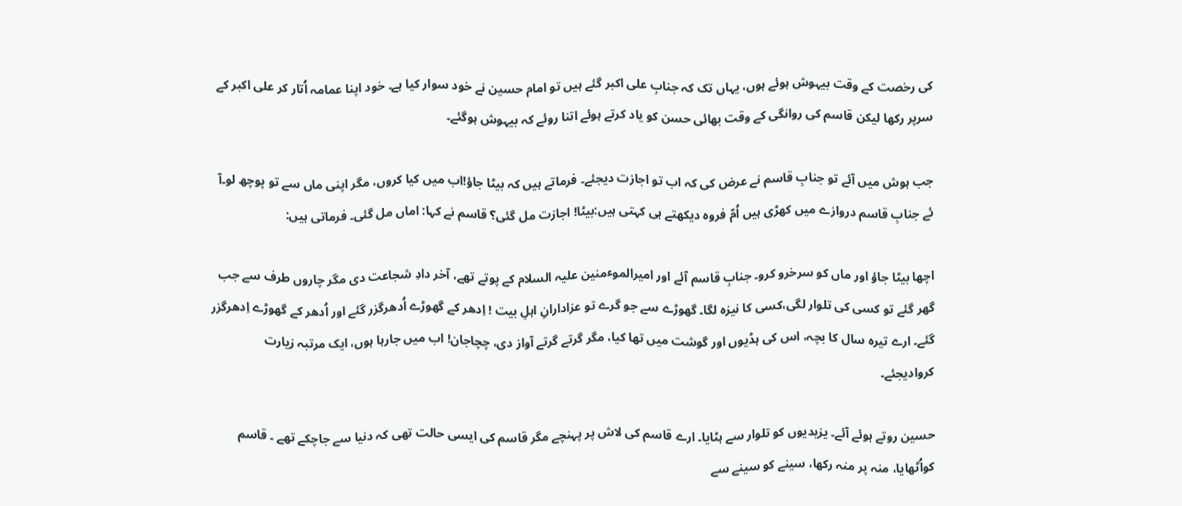کی رخصت کے وقت بیہوش ہوئے ہوں، یہاں تک کہ جنابِ علی اکبر گئے ہیں تو امام حسین نے خود سوار کیا ہے۔ خود اپنا عمامہ اُتار کر علی اکبر کے سرپر رکھا لیکن قاسم کی روانگی کے وقت بھائی حسن کو یاد کرتے ہوئے اتنا روئے کہ بیہوش ہوگئے۔

جب ہوش میں آئے تو جنابِ قاسم نے عرض کی کہ اب تو اجازت دیجئے۔ فرماتے ہیں کہ بیٹا جاؤ!اب میں کیا کروں، مگر اپنی ماں سے تو پوچھ لو۔آ ئے جنابِ قاسم دروازے میں کھڑی ہیں اُمّ فروہ دیکھتے ہی کہتی ہیں:بیٹا! اجازت مل گئی؟ قاسم نے کہا: اماں مل گئی۔ فرماتی ہیں:

اچھا بیٹا جاؤ اور ماں کو سرخرو کرو۔ جنابِ قاسم آئے اور امیرالموٴمنین علیہ السلام کے پوتے تھے، آخر دادِ شجاعت دی مگر چاروں طرف سے جب گھر گئے تو کسی کی تلوار لگی،کسی کا نیزہ لگا۔ گھوڑے سے جو گرے تو عزادارانِ اہلِ بیت ! اِدھر کے گھوڑے اُدھرگزر گئے اور اُدھر کے گھوڑے اِدھرگزر گئے۔ ارے تیرہ سال کا بچہ، اس کی ہڈیوں اور گوشت میں تھا کیا، مگر گرتے گرتے آواز دی، چچاجان! اب میں جارہا ہوں، ایک مرتبہ زیارت کروادیجئے۔

حسین روتے ہوئے آئے۔ یزیدیوں کو تلوار سے ہٹایا۔ ارے قاسم کی لاش پر پہنچے مگر قاسم کی ایسی حالت تھی کہ دنیا سے جاچکے تھے ۔ قاسم کواُٹھایا، منہ پر منہ رکھا، سینے کو سینے سے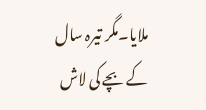ملایا۔مگر تیرہ سال کے بچے کی لاش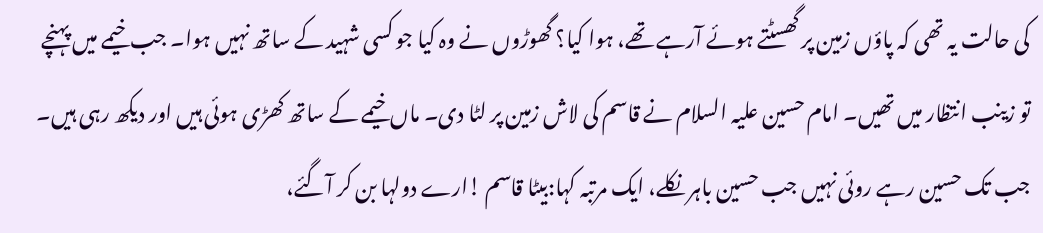کی حالت یہ تھی کہ پاؤں زمین پر گھسٹتے ہوئے آرہے تھے، ہوا کیا؟ گھوڑوں نے وہ کیا جو کسی شہید کے ساتھ نہیں ہوا۔ جب خیمے میں پہنچے تو زینب انتظار میں تھیں۔ امام حسین علیہ السلام نے قاسم کی لاش زمین پر لٹا دی۔ ماں خیمے کے ساتھ کھڑی ہوئی ہیں اور دیکھ رہی ہیں۔ جب تک حسین رہے روئی نہیں جب حسین باہر نکلے، ایک مرتبہ کہا:بیٹا قاسم !ارے دولہا بن کر آگئے،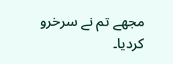مجھے تم نے سرخرو کردیا۔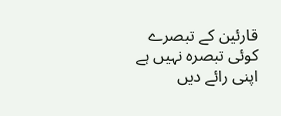قارئین کے تبصرے
کوئی تبصرہ نہیں ہے
اپنی رائے دیں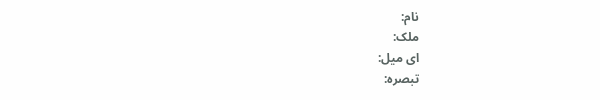نام:
ملک:
ای میل:
تبصرہ: